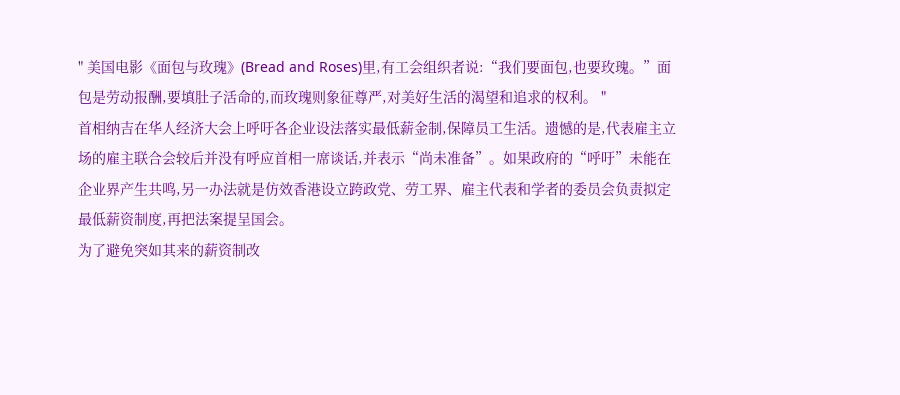" 美国电影《面包与玫瑰》(Bread and Roses)里,有工会组织者说:“我们要面包,也要玫瑰。”面包是劳动报酬,要填肚子活命的,而玫瑰则象征尊严,对美好生活的渴望和追求的权利。 "
首相纳吉在华人经济大会上呼吁各企业设法落实最低薪金制,保障员工生活。遗憾的是,代表雇主立场的雇主联合会较后并没有呼应首相一席谈话,并表示“尚未准备”。如果政府的“呼吁”未能在企业界产生共鸣,另一办法就是仿效香港设立跨政党、劳工界、雇主代表和学者的委员会负责拟定最低薪资制度,再把法案提呈国会。
为了避免突如其来的薪资制改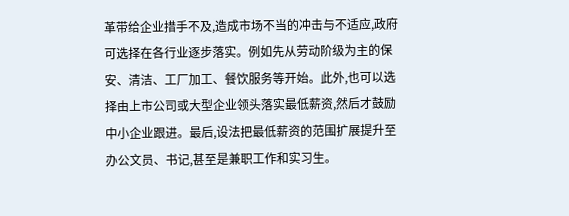革带给企业措手不及,造成市场不当的冲击与不适应,政府可选择在各行业逐步落实。例如先从劳动阶级为主的保安、清洁、工厂加工、餐饮服务等开始。此外,也可以选择由上市公司或大型企业领头落实最低薪资,然后才鼓励中小企业跟进。最后,设法把最低薪资的范围扩展提升至办公文员、书记,甚至是兼职工作和实习生。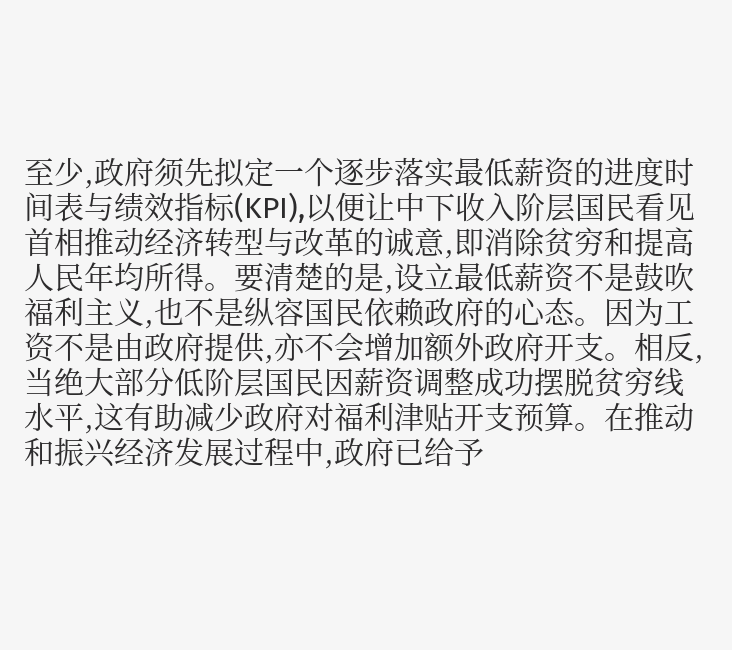至少,政府须先拟定一个逐步落实最低薪资的进度时间表与绩效指标(KPI),以便让中下收入阶层国民看见首相推动经济转型与改革的诚意,即消除贫穷和提高人民年均所得。要清楚的是,设立最低薪资不是鼓吹福利主义,也不是纵容国民依赖政府的心态。因为工资不是由政府提供,亦不会增加额外政府开支。相反,当绝大部分低阶层国民因薪资调整成功摆脱贫穷线水平,这有助减少政府对福利津贴开支预算。在推动和振兴经济发展过程中,政府已给予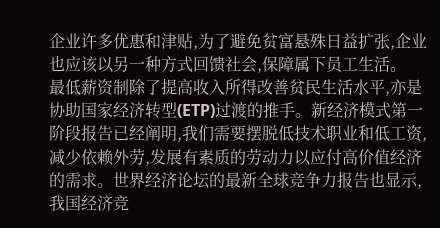企业许多优惠和津贴,为了避免贫富悬殊日益扩张,企业也应该以另一种方式回馈社会,保障属下员工生活。
最低薪资制除了提高收入所得改善贫民生活水平,亦是协助国家经济转型(ETP)过渡的推手。新经济模式第一阶段报告已经阐明,我们需要摆脱低技术职业和低工资,减少依赖外劳,发展有素质的劳动力以应付高价值经济的需求。世界经济论坛的最新全球竞争力报告也显示,我国经济竞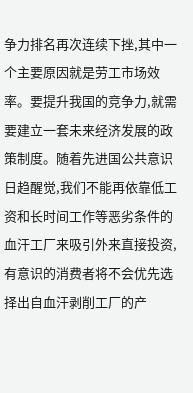争力排名再次连续下挫,其中一个主要原因就是劳工市场效率。要提升我国的竞争力,就需要建立一套未来经济发展的政策制度。随着先进国公共意识日趋醒觉,我们不能再依靠低工资和长时间工作等恶劣条件的血汗工厂来吸引外来直接投资,有意识的消费者将不会优先选择出自血汗剥削工厂的产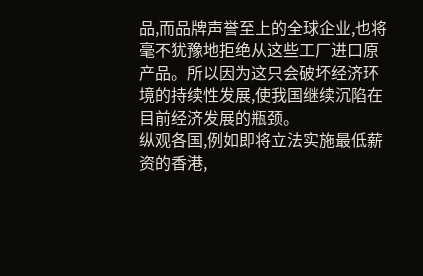品,而品牌声誉至上的全球企业,也将毫不犹豫地拒绝从这些工厂进口原产品。所以因为这只会破坏经济环境的持续性发展,使我国继续沉陷在目前经济发展的瓶颈。
纵观各国,例如即将立法实施最低薪资的香港,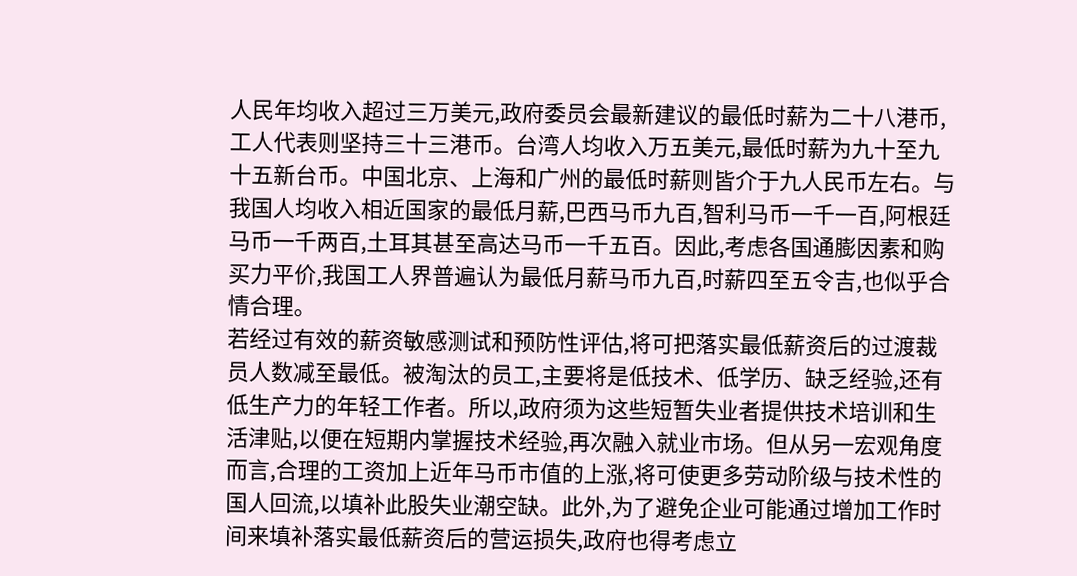人民年均收入超过三万美元,政府委员会最新建议的最低时薪为二十八港币,工人代表则坚持三十三港币。台湾人均收入万五美元,最低时薪为九十至九十五新台币。中国北京、上海和广州的最低时薪则皆介于九人民币左右。与我国人均收入相近国家的最低月薪,巴西马币九百,智利马币一千一百,阿根廷马币一千两百,土耳其甚至高达马币一千五百。因此,考虑各国通膨因素和购买力平价,我国工人界普遍认为最低月薪马币九百,时薪四至五令吉,也似乎合情合理。
若经过有效的薪资敏感测试和预防性评估,将可把落实最低薪资后的过渡裁员人数减至最低。被淘汰的员工,主要将是低技术、低学历、缺乏经验,还有低生产力的年轻工作者。所以,政府须为这些短暂失业者提供技术培训和生活津贴,以便在短期内掌握技术经验,再次融入就业市场。但从另一宏观角度而言,合理的工资加上近年马币市值的上涨,将可使更多劳动阶级与技术性的国人回流,以填补此股失业潮空缺。此外,为了避免企业可能通过增加工作时间来填补落实最低薪资后的营运损失,政府也得考虑立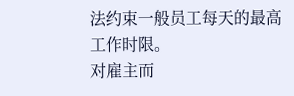法约束一般员工每天的最高工作时限。
对雇主而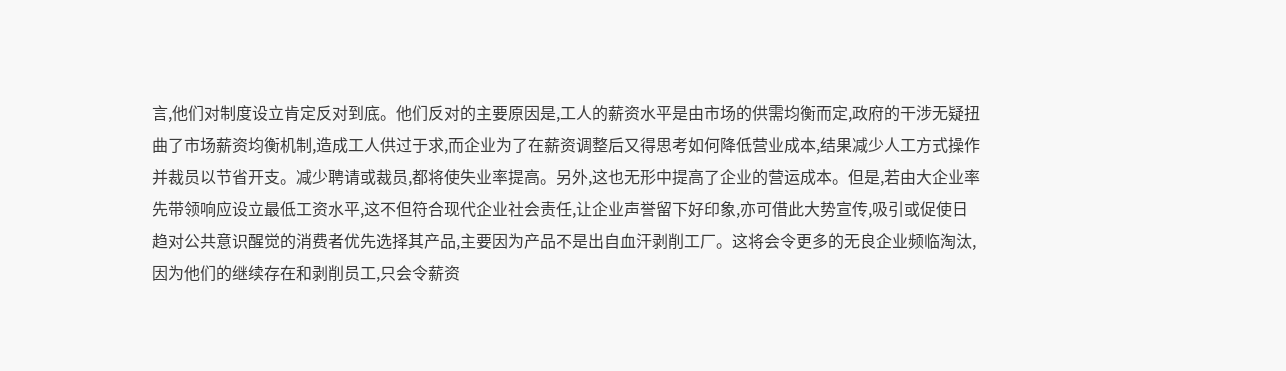言,他们对制度设立肯定反对到底。他们反对的主要原因是,工人的薪资水平是由市场的供需均衡而定,政府的干涉无疑扭曲了市场薪资均衡机制,造成工人供过于求,而企业为了在薪资调整后又得思考如何降低营业成本,结果减少人工方式操作并裁员以节省开支。减少聘请或裁员,都将使失业率提高。另外,这也无形中提高了企业的营运成本。但是,若由大企业率先带领响应设立最低工资水平,这不但符合现代企业社会责任,让企业声誉留下好印象,亦可借此大势宣传,吸引或促使日趋对公共意识醒觉的消费者优先选择其产品,主要因为产品不是出自血汗剥削工厂。这将会令更多的无良企业频临淘汰,因为他们的继续存在和剥削员工,只会令薪资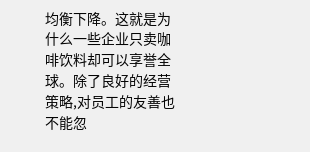均衡下降。这就是为什么一些企业只卖咖啡饮料却可以享誉全球。除了良好的经营策略,对员工的友善也不能忽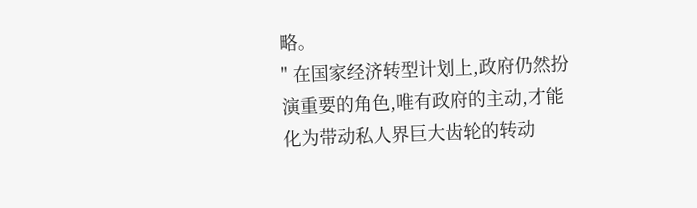略。
" 在国家经济转型计划上,政府仍然扮演重要的角色,唯有政府的主动,才能化为带动私人界巨大齿轮的转动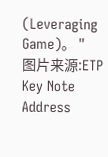(Leveraging Game)。 "
图片来源:ETP Key Note Address